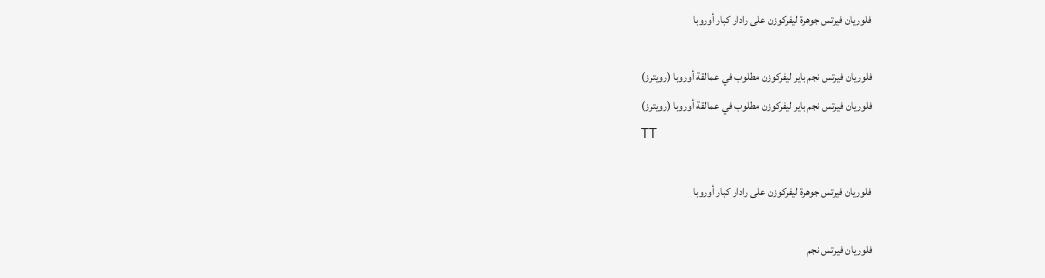فلوريان فيرتس جوهرة ليفركوزن على رادار كبار أوروبا

فلوريان فيرتس نجم باير ليفركوزن مطلوب في عمالقة أوروبا (رويترز)
فلوريان فيرتس نجم باير ليفركوزن مطلوب في عمالقة أوروبا (رويترز)
TT

فلوريان فيرتس جوهرة ليفركوزن على رادار كبار أوروبا

فلوريان فيرتس نجم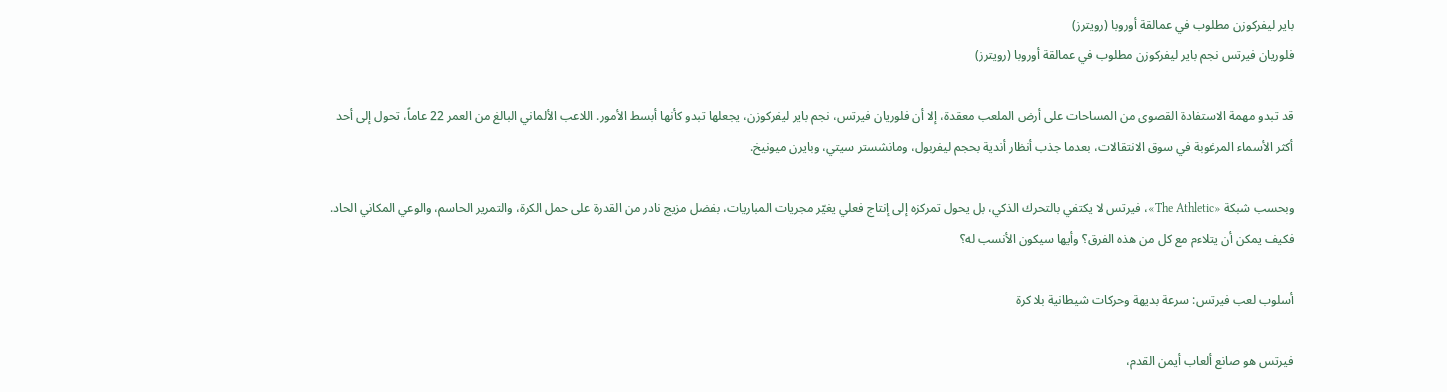باير ليفركوزن مطلوب في عمالقة أوروبا (رويترز)
فلوريان فيرتس نجم باير ليفركوزن مطلوب في عمالقة أوروبا (رويترز)

قد تبدو مهمة الاستفادة القصوى من المساحات على أرض الملعب معقدة، إلا أن فلوريان فيرتس، نجم باير ليفركوزن، يجعلها تبدو كأنها أبسط الأمور. اللاعب الألماني البالغ من العمر 22 عاماً، تحول إلى أحد أكثر الأسماء المرغوبة في سوق الانتقالات، بعدما جذب أنظار أندية بحجم ليفربول، ومانشستر سيتي، وبايرن ميونيخ.

وبحسب شبكة «The Athletic»، فيرتس لا يكتفي بالتحرك الذكي، بل يحول تمركزه إلى إنتاج فعلي يغيّر مجريات المباريات، بفضل مزيج نادر من القدرة على حمل الكرة، والتمرير الحاسم، والوعي المكاني الحاد. فكيف يمكن أن يتلاءم مع كل من هذه الفرق؟ وأيها سيكون الأنسب له؟

أسلوب لعب فيرتس: سرعة بديهة وحركات شيطانية بلا كرة

فيرتس هو صانع ألعاب أيمن القدم،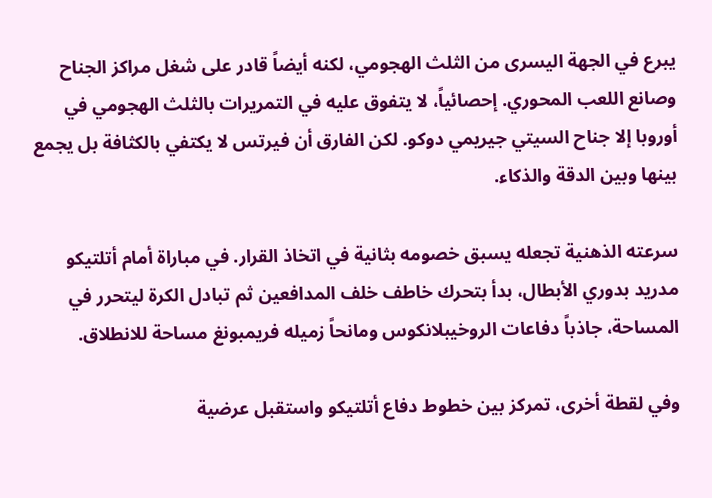يبرع في الجهة اليسرى من الثلث الهجومي، لكنه أيضاً قادر على شغل مراكز الجناح وصانع اللعب المحوري. إحصائياً، لا يتفوق عليه في التمريرات بالثلث الهجومي في أوروبا إلا جناح السيتي جيريمي دوكو. لكن الفارق أن فيرتس لا يكتفي بالكثافة بل يجمع بينها وبين الدقة والذكاء.

سرعته الذهنية تجعله يسبق خصومه بثانية في اتخاذ القرار. في مباراة أمام أتلتيكو مدريد بدوري الأبطال، بدأ بتحرك خاطف خلف المدافعين ثم تبادل الكرة ليتحرر في المساحة، جاذباً دفاعات الروخيبلانكوس ومانحاً زميله فريمبونغ مساحة للانطلاق.

وفي لقطة أخرى، تمركز بين خطوط دفاع أتلتيكو واستقبل عرضية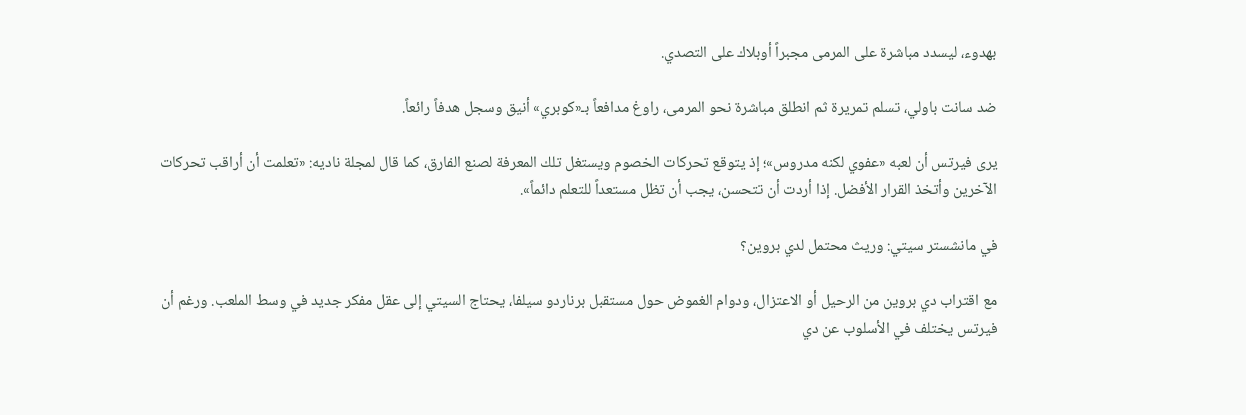بهدوء، ليسدد مباشرة على المرمى مجبراً أوبلاك على التصدي.

ضد سانت باولي، تسلم تمريرة ثم انطلق مباشرة نحو المرمى، راوغ مدافعاً بـ«كوبري» أنيق وسجل هدفاً رائعاً.

يرى فيرتس أن لعبه «عفوي لكنه مدروس»؛ إذ يتوقع تحركات الخصوم ويستغل تلك المعرفة لصنع الفارق، كما قال لمجلة ناديه: «تعلمت أن أراقب تحركات الآخرين وأتخذ القرار الأفضل. إذا أردت أن تتحسن، يجب أن تظل مستعداً للتعلم دائماً».

في مانشستر سيتي: وريث محتمل لدي بروين؟

مع اقتراب دي بروين من الرحيل أو الاعتزال، ودوام الغموض حول مستقبل برناردو سيلفا، يحتاج السيتي إلى عقل مفكر جديد في وسط الملعب. ورغم أن فيرتس يختلف في الأسلوب عن دي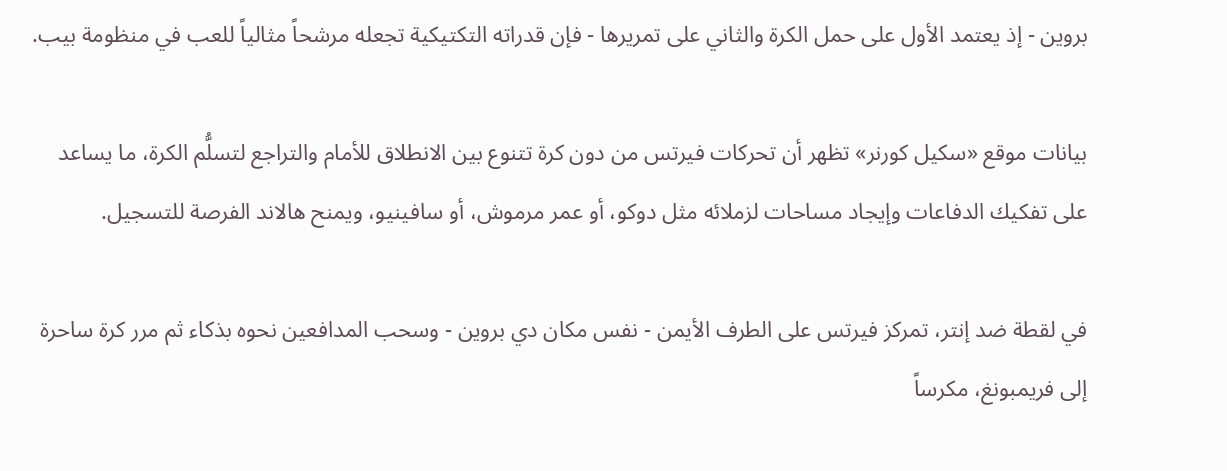بروين - إذ يعتمد الأول على حمل الكرة والثاني على تمريرها - فإن قدراته التكتيكية تجعله مرشحاً مثالياً للعب في منظومة بيب.

بيانات موقع «سكيل كورنر» تظهر أن تحركات فيرتس من دون كرة تتنوع بين الانطلاق للأمام والتراجع لتسلُّم الكرة، ما يساعد على تفكيك الدفاعات وإيجاد مساحات لزملائه مثل دوكو، أو عمر مرموش، أو سافينيو، ويمنح هالاند الفرصة للتسجيل.

في لقطة ضد إنتر، تمركز فيرتس على الطرف الأيمن - نفس مكان دي بروين - وسحب المدافعين نحوه بذكاء ثم مرر كرة ساحرة إلى فريمبونغ، مكرساً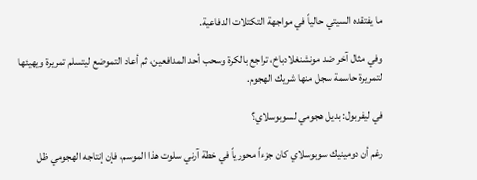ما يفتقده السيتي حالياً في مواجهة التكتلات الدفاعية.

وفي مثال آخر ضد مونشنغلادباخ، تراجع بالكرة وسحب أحد المدافعين، ثم أعاد التموضع ليتسلم تمريرة ويهيئها لتمريرة حاسمة سجل منها شريك الهجوم.

في ليفربول: بديل هجومي لسوبوسلاي؟

رغم أن دومينيك سوبوسلاي كان جزءاً محورياً في خطة آرني سلوت هذا الموسم، فإن إنتاجه الهجومي ظل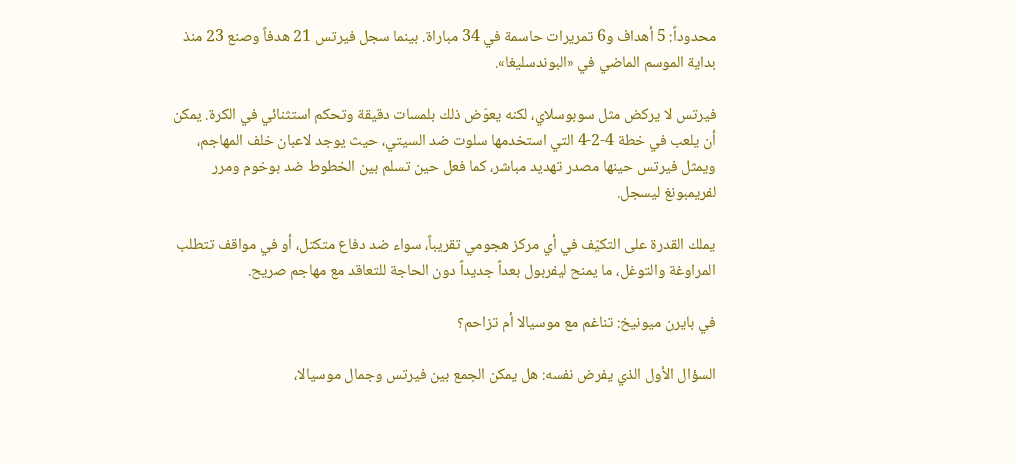محدوداً: 5 أهداف و6 تمريرات حاسمة في 34 مباراة. بينما سجل فيرتس 21 هدفاً وصنع 23 منذ بداية الموسم الماضي في «البوندسليغا».

فيرتس لا يركض مثل سوبوسلاي، لكنه يعوّض ذلك بلمسات دقيقة وتحكم استثنائي في الكرة. يمكن أن يلعب في خطة 4-2-4 التي استخدمها سلوت ضد السيتي، حيث يوجد لاعبان خلف المهاجم، ويمثل فيرتس حينها مصدر تهديد مباشر، كما فعل حين تسلم بين الخطوط ضد بوخوم ومرر لفريمبونغ ليسجل.

يملك القدرة على التكيّف في أي مركز هجومي تقريباً، سواء ضد دفاع متكتل، أو في مواقف تتطلب المراوغة والتوغل، ما يمنح ليفربول بعداً جديداً دون الحاجة للتعاقد مع مهاجم صريح.

في بايرن ميونيخ: تناغم مع موسيالا أم تزاحم؟

السؤال الأول الذي يفرض نفسه: هل يمكن الجمع بين فيرتس وجمال موسيالا،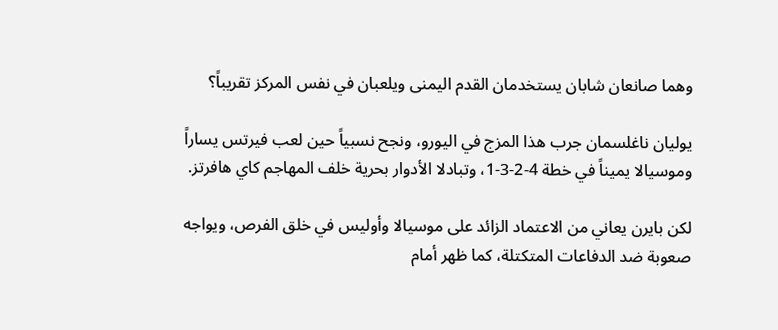وهما صانعان شابان يستخدمان القدم اليمنى ويلعبان في نفس المركز تقريباً؟

يوليان ناغلسمان جرب هذا المزج في اليورو، ونجح نسبياً حين لعب فيرتس يساراً وموسيالا يميناً في خطة 4-2-3-1، وتبادلا الأدوار بحرية خلف المهاجم كاي هافرتز.

لكن بايرن يعاني من الاعتماد الزائد على موسيالا وأوليس في خلق الفرص، ويواجه صعوبة ضد الدفاعات المتكتلة، كما ظهر أمام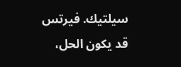سيلتيك. فيرتس قد يكون الحل،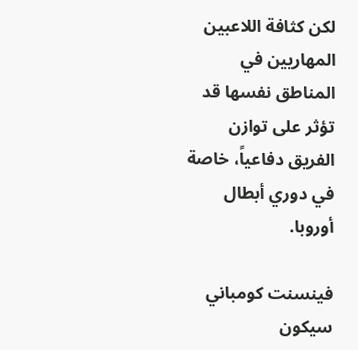لكن كثافة اللاعبين المهاريين في المناطق نفسها قد تؤثر على توازن الفريق دفاعياً، خاصة في دوري أبطال أوروبا.

فينسنت كومباني سيكون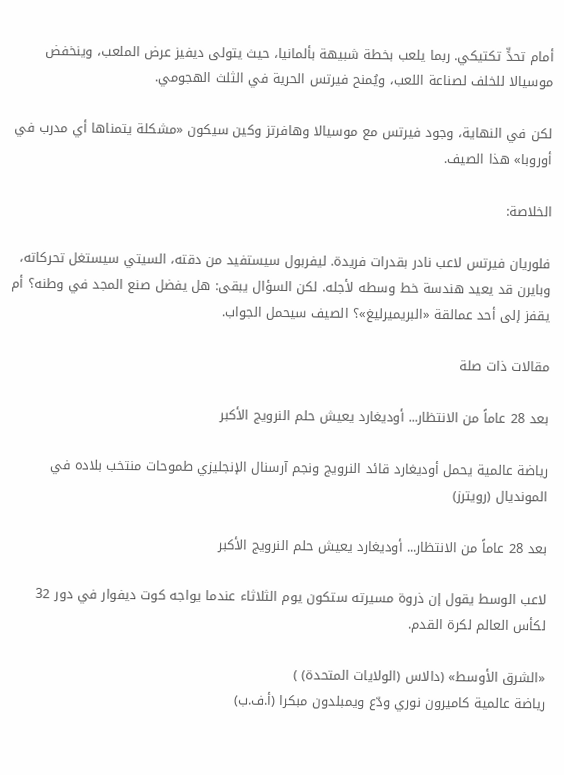أمام تحدٍّ تكتيكي. ربما يلعب بخطة شبيهة بألمانيا، حيث يتولى ديفيز عرض الملعب، وينخفض موسيالا للخلف لصناعة اللعب، ويُمنح فيرتس الحرية في الثلث الهجومي.

لكن في النهاية، وجود فيرتس مع موسيالا وهافرتز وكين سيكون «مشكلة يتمناها أي مدرب في أوروبا» هذا الصيف.

الخلاصة:

فلوريان فيرتس لاعب نادر بقدرات فريدة. ليفربول سيستفيد من دقته، السيتي سيستغل تحركاته، وبايرن قد يعيد هندسة خط وسطه لأجله. لكن السؤال يبقى: هل يفضل صنع المجد في وطنه؟ أم يقفز إلى أحد عمالقة «البريميرليغ»؟ الصيف سيحمل الجواب.

مقالات ذات صلة

بعد 28 عاماً من الانتظار... أوديغارد يعيش حلم النرويج الأكبر

رياضة عالمية يحمل أوديغارد قائد النرويج ونجم آرسنال الإنجليزي طموحات منتخب بلاده في المونديال (رويترز)

بعد 28 عاماً من الانتظار... أوديغارد يعيش حلم النرويج الأكبر

لاعب الوسط يقول إن ذروة مسيرته ستكون يوم الثلاثاء عندما يواجه كوت ديفوار في دور 32 لكأس العالم لكرة القدم.

«الشرق الأوسط» (دالاس (الولايات المتحدة) )
رياضة عالمية كاميرون نوري ودّع ويمبلدون مبكرا (أ.ف.ب)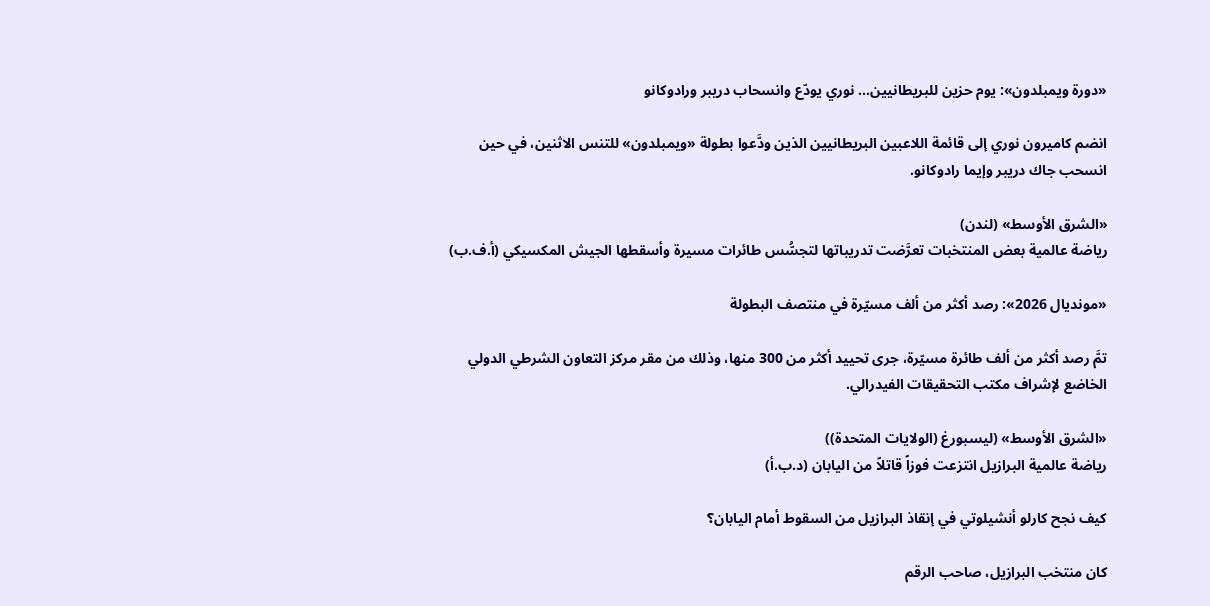«دورة ويمبلدون»: يوم حزين للبريطانيين... نوري يودّع وانسحاب دريبر ورادوكانو

انضم كاميرون نوري إلى قائمة اللاعبين البريطانيين الذين ودَّعوا بطولة «ويمبلدون» للتنس الاثنين، في حين انسحب جاك دريبر وإيما رادوكانو.

«الشرق الأوسط» (لندن)
رياضة عالمية بعض المنتخبات تعرَّضت تدريباتها لتجسُّس طائرات مسيرة وأسقطها الجيش المكسيكي (أ.ف.ب)

«مونديال 2026»: رصد أكثر من ألف مسيّرة في منتصف البطولة

تمَّ رصد أكثر من ألف طائرة مسيّرة، جرى تحييد أكثر من 300 منها، وذلك من مقر مركز التعاون الشرطي الدولي الخاضع لإشراف مكتب التحقيقات الفيدرالي.

«الشرق الأوسط» (ليسبورغ (الولايات المتحدة))
رياضة عالمية البرازيل انتزعت فوزاً قاتلاً من اليابان (د.ب.أ)

كيف نجح كارلو أنشيلوتي في إنقاذ البرازيل من السقوط أمام اليابان؟

كان منتخب البرازيل، صاحب الرقم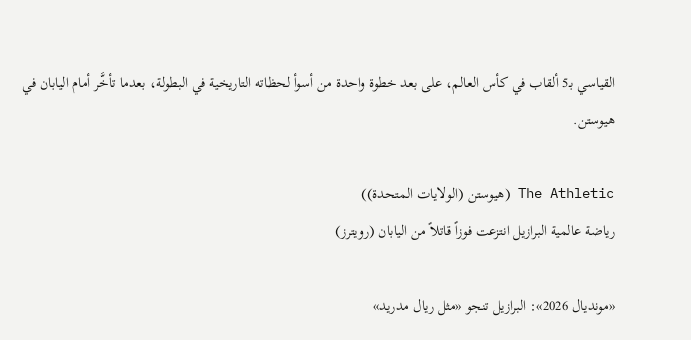القياسي بـ5 ألقاب في كأس العالم، على بعد خطوة واحدة من أسوأ لحظاته التاريخية في البطولة، بعدما تأخَّر أمام اليابان في هيوستن.

The Athletic (هيوستن (الولايات المتحدة))
رياضة عالمية البرازيل انتزعت فوزاً قاتلاً من اليابان (رويترز)

«مونديال 2026»: البرازيل تنجو «مثل ريال مدريد»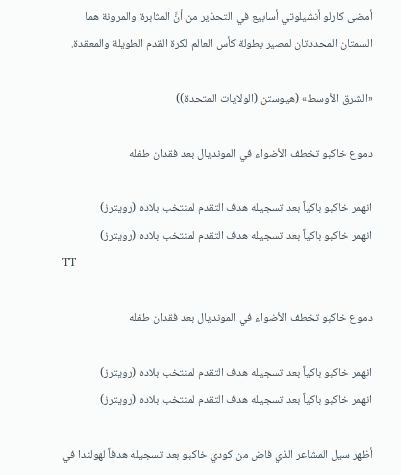أمضى كارلو أنشيلوتي أسابيع في التحذير من أنَّ المثابرة والمرونة هما السمتان المحددتان لمصير بطولة كأس العالم لكرة القدم الطويلة والمعقدة.

«الشرق الأوسط» (هيوستن (الولايات المتحدة))

دموع خاكبو تخطف الأضواء في المونديال بعد فقدان طفله

انهمر خاكبو باكياً بعد تسجيله هدف التقدم لمنتخب بلاده (رويترز)
انهمر خاكبو باكياً بعد تسجيله هدف التقدم لمنتخب بلاده (رويترز)
TT

دموع خاكبو تخطف الأضواء في المونديال بعد فقدان طفله

انهمر خاكبو باكياً بعد تسجيله هدف التقدم لمنتخب بلاده (رويترز)
انهمر خاكبو باكياً بعد تسجيله هدف التقدم لمنتخب بلاده (رويترز)

أظهر سيل المشاعر الذي فاض من كودي خاكبو بعد تسجيله هدفاً لهولندا في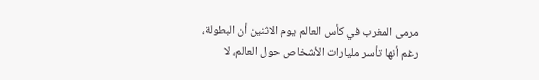مرمى المغرب في كأس العالم يوم الاثنين أن البطولة، رغم أنها تأسر مليارات الأشخاص حول العالم، لا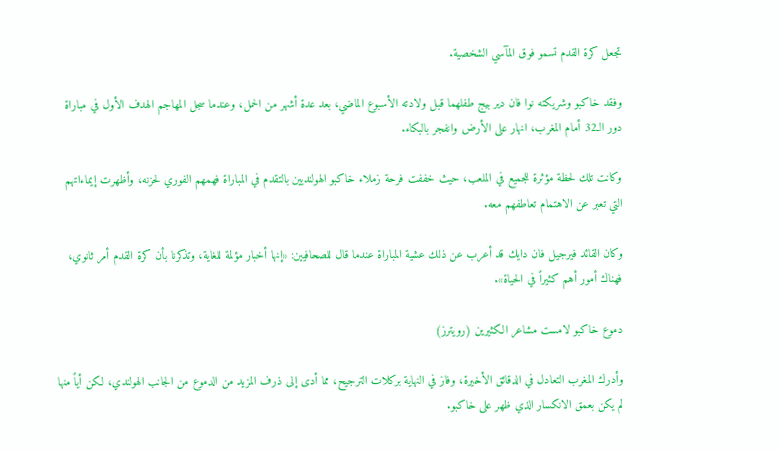تجعل كرة القدم تسمو فوق المآسي الشخصية.

وفقد خاكبو وشريكته نوا فان دير بيج طفلهما قبل ولادته الأسبوع الماضي، بعد عدة أشهر من الحمل، وعندما سجل المهاجم الهدف الأول في مباراة دور الـ32 أمام المغرب، انهار على الأرض وانفجر بالبكاء.

وكانت تلك لحظة مؤثرة للجميع في الملعب، حيث خففت فرحة زملاء خاكبو الهولنديين بالتقدم في المباراة فهمهم الفوري لحزنه، وأظهرت إيماءاتهم التي تعبر عن الاهتمام تعاطفهم معه.

وكان القائد فيرجيل فان دايك قد أعرب عن ذلك عشية المباراة عندما قال للصحافيين: «إنها أخبار مؤلمة للغاية، وتذكرنا بأن كرة القدم أمر ثانوي، فهناك أمور أهم كثيراً في الحياة».

دموع خاكبو لامست مشاعر الكثيرين (رويترز)

وأدرك المغرب التعادل في الدقائق الأخيرة، وفاز في النهاية بركلات الترجيح، مما أدى إلى ذرف المزيد من الدموع من الجانب الهولندي، لكن أياً منها لم يكن بعمق الانكسار الذي ظهر على خاكبو.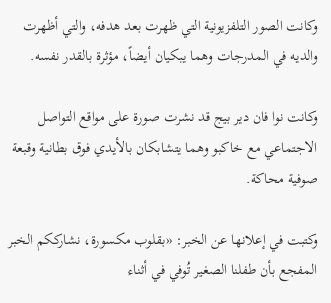وكانت الصور التلفزيونية التي ظهرت بعد هدفه، والتي أظهرت والديه في المدرجات وهما يبكيان أيضاً، مؤثرة بالقدر نفسه.

وكانت نوا فان دير بيج قد نشرت صورة على مواقع التواصل الاجتماعي مع خاكبو وهما يتشابكان بالأيدي فوق بطانية وقبعة صوفية محاكة.

وكتبت في إعلانها عن الخبر: «بقلوب مكسورة، نشارككم الخبر المفجع بأن طفلنا الصغير تُوفي في أثناء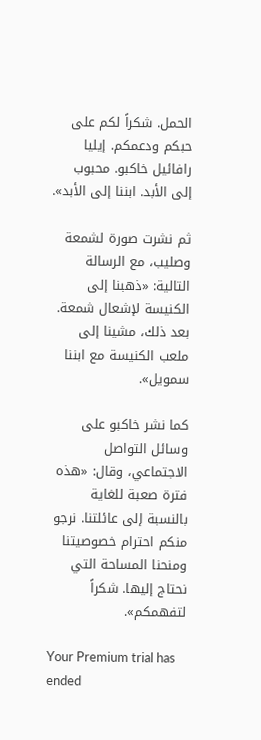الحمل. شكراً لكم على حبكم ودعمكم. إيليا رافائيل خاكبو. محبوب إلى الأبد. ابننا إلى الأبد».

ثم نشرت صورة لشمعة وصليب، مع الرسالة التالية: «ذهبنا إلى الكنيسة لإشعال شمعة. بعد ذلك، مشينا إلى ملعب الكنيسة مع ابننا سمويل».

كما نشر خاكبو على وسائل التواصل الاجتماعي، وقال: «هذه فترة صعبة للغاية بالنسبة إلى عائلتنا. نرجو منكم احترام خصوصيتنا ومنحنا المساحة التي نحتاج إليها. شكراً لتفهمكم».

Your Premium trial has ended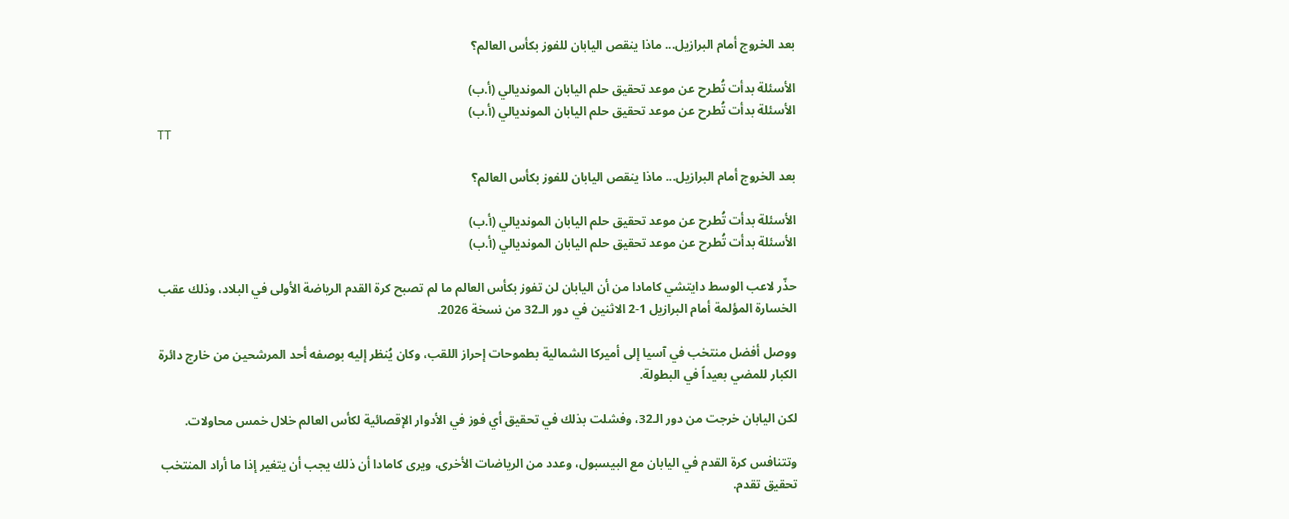بعد الخروج أمام البرازيل... ماذا ينقص اليابان للفوز بكأس العالم؟

الأسئلة بدأت تُطرح عن موعد تحقيق حلم اليابان المونديالي (أ.ب)
الأسئلة بدأت تُطرح عن موعد تحقيق حلم اليابان المونديالي (أ.ب)
TT

بعد الخروج أمام البرازيل... ماذا ينقص اليابان للفوز بكأس العالم؟

الأسئلة بدأت تُطرح عن موعد تحقيق حلم اليابان المونديالي (أ.ب)
الأسئلة بدأت تُطرح عن موعد تحقيق حلم اليابان المونديالي (أ.ب)

حذّر لاعب الوسط دايتشي كامادا من أن اليابان لن تفوز بكأس العالم ما لم تصبح كرة القدم الرياضة الأولى في البلاد، وذلك عقب الخسارة المؤلمة أمام البرازيل 1-2 الاثنين في دور الـ32 من نسخة 2026.

ووصل أفضل منتخب في آسيا إلى أميركا الشمالية بطموحات إحراز اللقب، وكان يُنظر إليه بوصفه أحد المرشحين من خارج دائرة الكبار للمضي بعيداً في البطولة.

لكن اليابان خرجت من دور الـ32، وفشلت بذلك في تحقيق أي فوز في الأدوار الإقصائية لكأس العالم خلال خمس محاولات.

وتتنافس كرة القدم في اليابان مع البيسبول، وعدد من الرياضات الأخرى، ويرى كامادا أن ذلك يجب أن يتغير إذا ما أراد المنتخب تحقيق تقدم.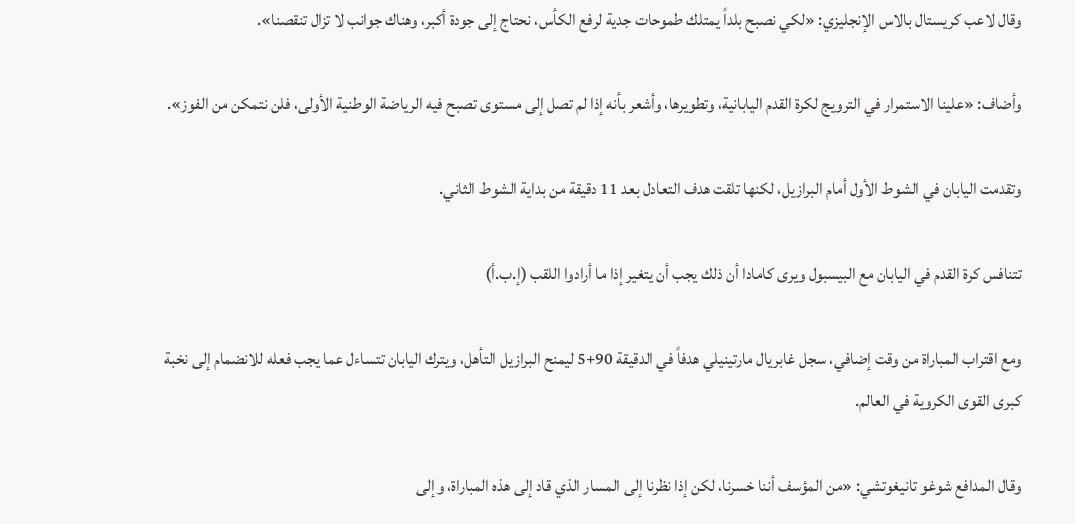وقال لاعب كريستال بالاس الإنجليزي: «لكي نصبح بلداً يمتلك طموحات جدية لرفع الكأس، نحتاج إلى جودة أكبر، وهناك جوانب لا تزال تنقصنا».

وأضاف: «علينا الاستمرار في الترويج لكرة القدم اليابانية، وتطويرها، وأشعر بأنه إذا لم تصل إلى مستوى تصبح فيه الرياضة الوطنية الأولى، فلن نتمكن من الفوز».

وتقدمت اليابان في الشوط الأول أمام البرازيل، لكنها تلقت هدف التعادل بعد 11 دقيقة من بداية الشوط الثاني.

تتنافس كرة القدم في اليابان مع البيسبول ويرى كامادا أن ذلك يجب أن يتغير إذا ما أرادوا اللقب (إ.ب.أ)

ومع اقتراب المباراة من وقت إضافي، سجل غابريال مارتينيلي هدفاً في الدقيقة 90+5 ليمنح البرازيل التأهل، ويترك اليابان تتساءل عما يجب فعله للانضمام إلى نخبة كبرى القوى الكروية في العالم.

وقال المدافع شوغو تانيغوتشي: «من المؤسف أننا خسرنا، لكن إذا نظرنا إلى المسار الذي قاد إلى هذه المباراة، وإلى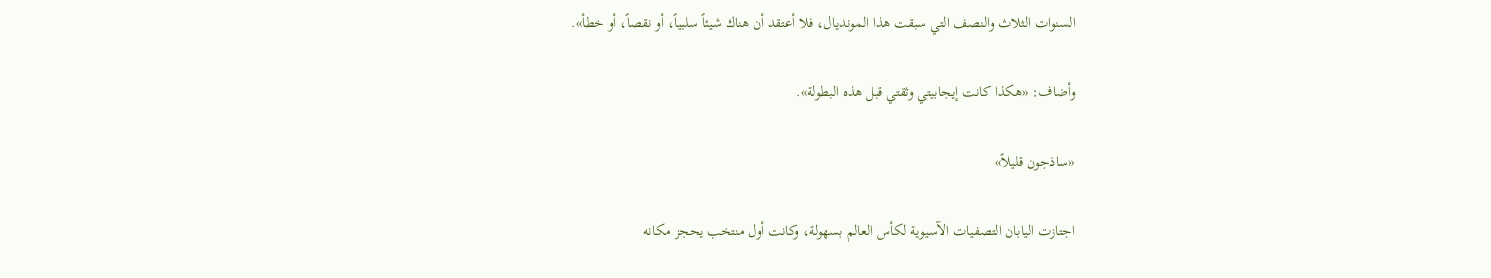السنوات الثلاث والنصف التي سبقت هذا المونديال، فلا أعتقد أن هناك شيئاً سلبياً، أو نقصاً، أو خطأ».

وأضاف: «هكذا كانت إيجابيتي وثقتي قبل هذه البطولة».

«ساذجون قليلاً»

اجتازت اليابان التصفيات الآسيوية لكأس العالم بسهولة، وكانت أول منتخب يحجز مكانه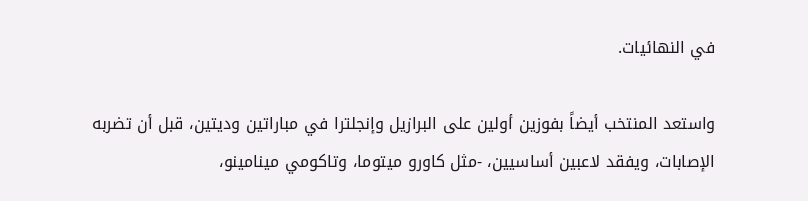في النهائيات.

واستعد المنتخب أيضاً بفوزين أولين على البرازيل وإنجلترا في مباراتين وديتين، قبل أن تضربه الإصابات، ويفقد لاعبين أساسيين، -مثل كاورو ميتوما، وتاكومي مينامينو،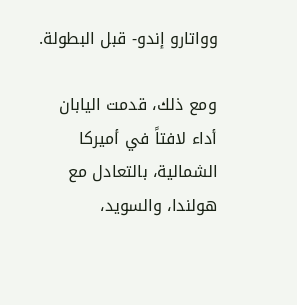وواتارو إندو- قبل البطولة.

ومع ذلك، قدمت اليابان أداء لافتاً في أميركا الشمالية، بالتعادل مع هولندا، والسويد،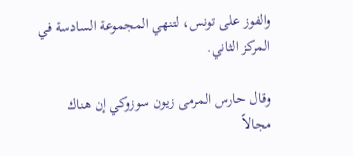والفوز على تونس، لتنهي المجموعة السادسة في المركز الثاني.

وقال حارس المرمى زيون سوزوكي إن هناك مجالاً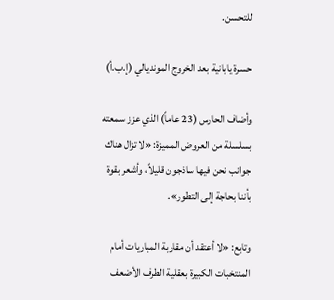للتحسن.

حسرة يابانية بعد الخروج المونديالي (إ.ب.أ)

وأضاف الحارس (23 عاماً) الذي عزز سمعته بسلسلة من العروض المميزة: «لا تزال هناك جوانب نحن فيها ساذجون قليلاً، وأشعر بقوة بأننا بحاجة إلى التطور».

وتابع: «لا أعتقد أن مقاربة المباريات أمام المنتخبات الكبيرة بعقلية الطرف الأضعف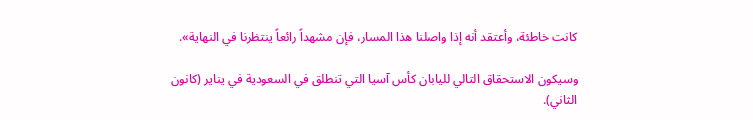كانت خاطئة، وأعتقد أنه إذا واصلنا هذا المسار، فإن مشهداً رائعاً ينتظرنا في النهاية».

وسيكون الاستحقاق التالي لليابان كأس آسيا التي تنطلق في السعودية في يناير (كانون الثاني).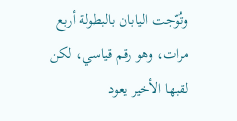وتُوّجت اليابان بالبطولة أربع مرات، وهو رقم قياسي، لكن لقبها الأخير يعود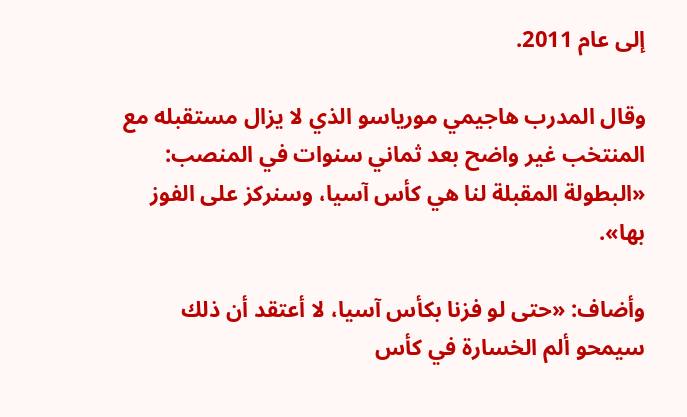إلى عام 2011.

وقال المدرب هاجيمي مورياسو الذي لا يزال مستقبله مع المنتخب غير واضح بعد ثماني سنوات في المنصب: «البطولة المقبلة لنا هي كأس آسيا، وسنركز على الفوز بها».

وأضاف: «حتى لو فزنا بكأس آسيا، لا أعتقد أن ذلك سيمحو ألم الخسارة في كأس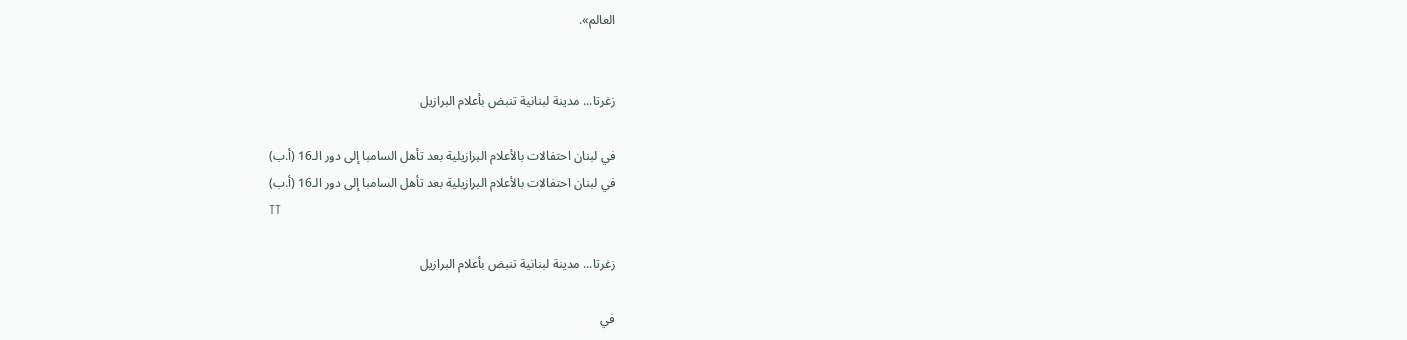العالم».


زغرتا... مدينة لبنانية تنبض بأعلام البرازيل

في لبنان احتفالات بالأعلام البرازيلية بعد تأهل السامبا إلى دور الـ16 (أ.ب)
في لبنان احتفالات بالأعلام البرازيلية بعد تأهل السامبا إلى دور الـ16 (أ.ب)
TT

زغرتا... مدينة لبنانية تنبض بأعلام البرازيل

في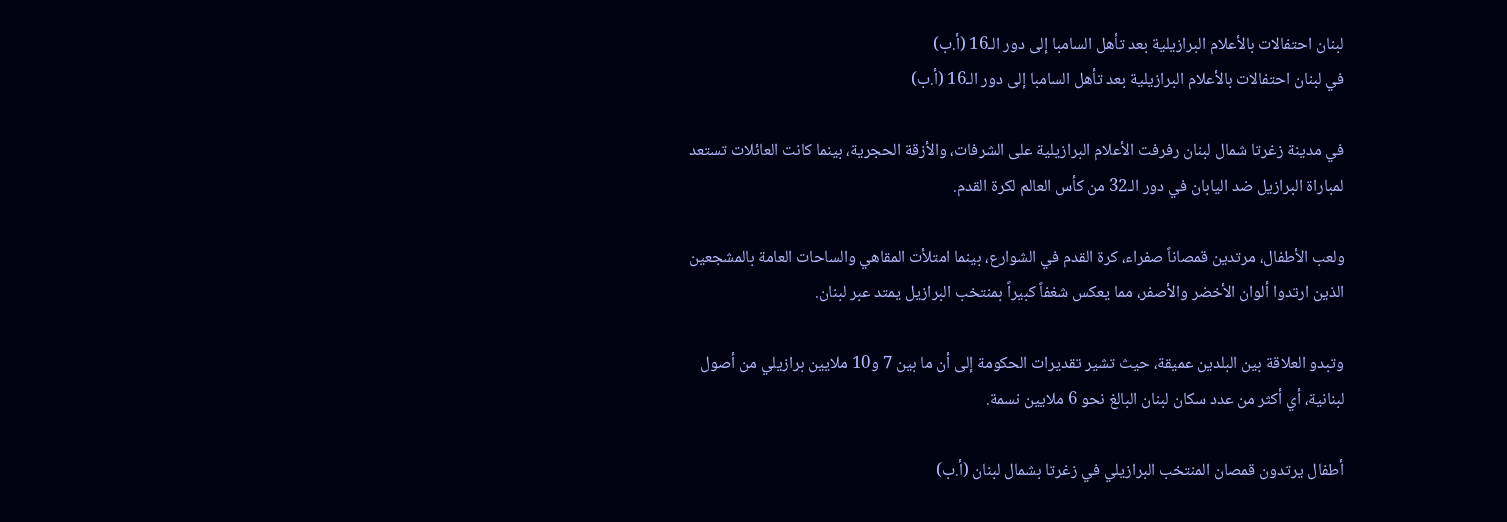لبنان احتفالات بالأعلام البرازيلية بعد تأهل السامبا إلى دور الـ16 (أ.ب)
في لبنان احتفالات بالأعلام البرازيلية بعد تأهل السامبا إلى دور الـ16 (أ.ب)

في مدينة زغرتا شمال لبنان رفرفت الأعلام البرازيلية على الشرفات، والأزقة الحجرية، بينما كانت العائلات تستعد لمباراة البرازيل ضد اليابان في دور الـ32 من كأس العالم لكرة القدم.

ولعب الأطفال، مرتدين قمصاناً صفراء، كرة القدم في الشوارع، بينما امتلأت المقاهي والساحات العامة بالمشجعين الذين ارتدوا ألوان الأخضر والأصفر، مما يعكس شغفاً كبيراً بمنتخب البرازيل يمتد عبر لبنان.

وتبدو العلاقة بين البلدين عميقة، حيث تشير تقديرات الحكومة إلى أن ما بين 7 و10 ملايين برازيلي من أصول لبنانية، أي أكثر من عدد سكان لبنان البالغ نحو 6 ملايين نسمة.

أطفال يرتدون قمصان المنتخب البرازيلي في زغرتا بشمال لبنان (أ.ب)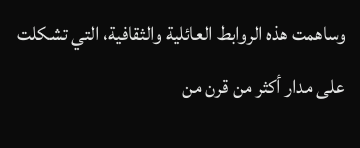وساهمت هذه الروابط العائلية والثقافية، التي تشكلت على مدار أكثر من قرن من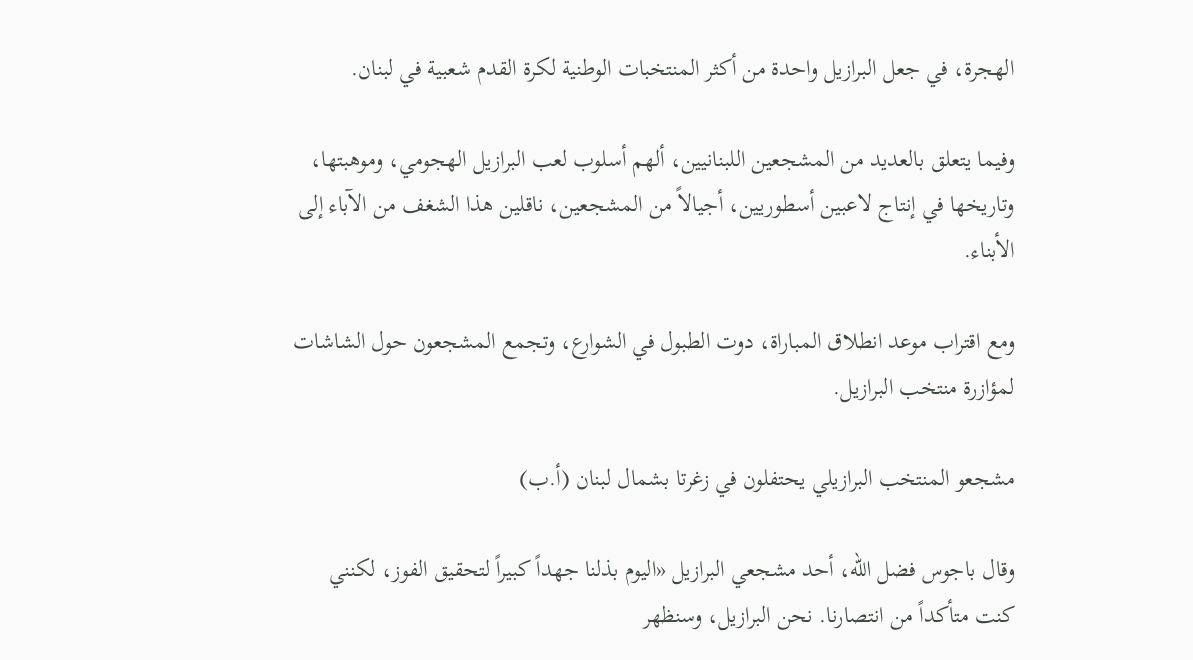الهجرة، في جعل البرازيل واحدة من أكثر المنتخبات الوطنية لكرة القدم شعبية في لبنان.

وفيما يتعلق بالعديد من المشجعين اللبنانيين، ألهم أسلوب لعب البرازيل الهجومي، وموهبتها، وتاريخها في إنتاج لاعبين أسطوريين، أجيالاً من المشجعين، ناقلين هذا الشغف من الآباء إلى الأبناء.

ومع اقتراب موعد انطلاق المباراة، دوت الطبول في الشوارع، وتجمع المشجعون حول الشاشات لمؤازرة منتخب البرازيل.

مشجعو المنتخب البرازيلي يحتفلون في زغرتا بشمال لبنان (أ.ب)

وقال باجوس فضل الله، أحد مشجعي البرازيل «اليوم بذلنا جهداً كبيراً لتحقيق الفوز، لكنني كنت متأكداً من انتصارنا. نحن البرازيل، وسنظهر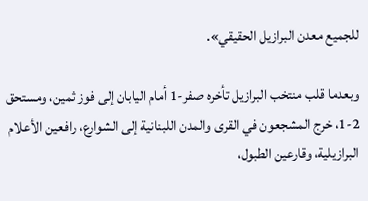للجميع معدن البرازيل الحقيقي».

وبعدما قلب منتخب البرازيل تأخره صفر-1 أمام اليابان إلى فوز ثمين، ومستحق 2-1، خرج المشجعون في القرى والمدن اللبنانية إلى الشوارع، رافعين الأعلام البرازيلية، وقارعين الطبول،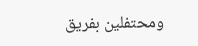ومحتفلين بفريق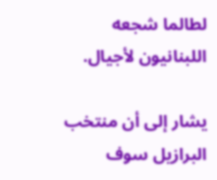لطالما شجعه اللبنانيون لأجيال.

يشار إلى أن منتخب البرازيل سوف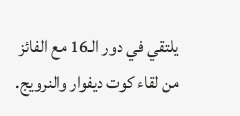يلتقي في دور الـ16 مع الفائز من لقاء كوت ديفوار والنرويج.